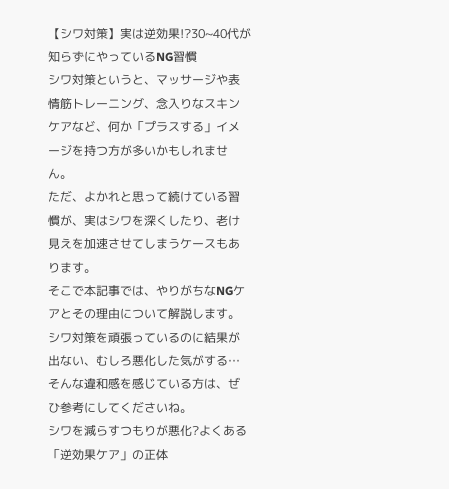【シワ対策】実は逆効果!?30~40代が知らずにやっているNG習慣
シワ対策というと、マッサージや表情筋トレーニング、念入りなスキンケアなど、何か「プラスする」イメージを持つ方が多いかもしれません。
ただ、よかれと思って続けている習慣が、実はシワを深くしたり、老け見えを加速させてしまうケースもあります。
そこで本記事では、やりがちなNGケアとその理由について解説します。
シワ対策を頑張っているのに結果が出ない、むしろ悪化した気がする…そんな違和感を感じている方は、ぜひ参考にしてくださいね。
シワを減らすつもりが悪化?よくある「逆効果ケア」の正体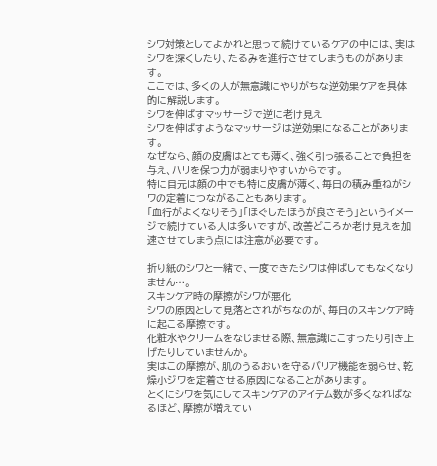シワ対策としてよかれと思って続けているケアの中には、実はシワを深くしたり、たるみを進行させてしまうものがあります。
ここでは、多くの人が無意識にやりがちな逆効果ケアを具体的に解説します。
シワを伸ばすマッサージで逆に老け見え
シワを伸ばすようなマッサージは逆効果になることがあります。
なぜなら、顔の皮膚はとても薄く、強く引っ張ることで負担を与え、ハリを保つ力が弱まりやすいからです。
特に目元は顔の中でも特に皮膚が薄く、毎日の積み重ねがシワの定着につながることもあります。
「血行がよくなりそう」「ほぐしたほうが良さそう」というイメージで続けている人は多いですが、改善どころか老け見えを加速させてしまう点には注意が必要です。

折り紙のシワと一緒で、一度できたシワは伸ばしてもなくなりません…。
スキンケア時の摩擦がシワが悪化
シワの原因として見落とされがちなのが、毎日のスキンケア時に起こる摩擦です。
化粧水やクリームをなじませる際、無意識にこすったり引き上げたりしていませんか。
実はこの摩擦が、肌のうるおいを守るバリア機能を弱らせ、乾燥小ジワを定着させる原因になることがあります。
とくにシワを気にしてスキンケアのアイテム数が多くなればなるほど、摩擦が増えてい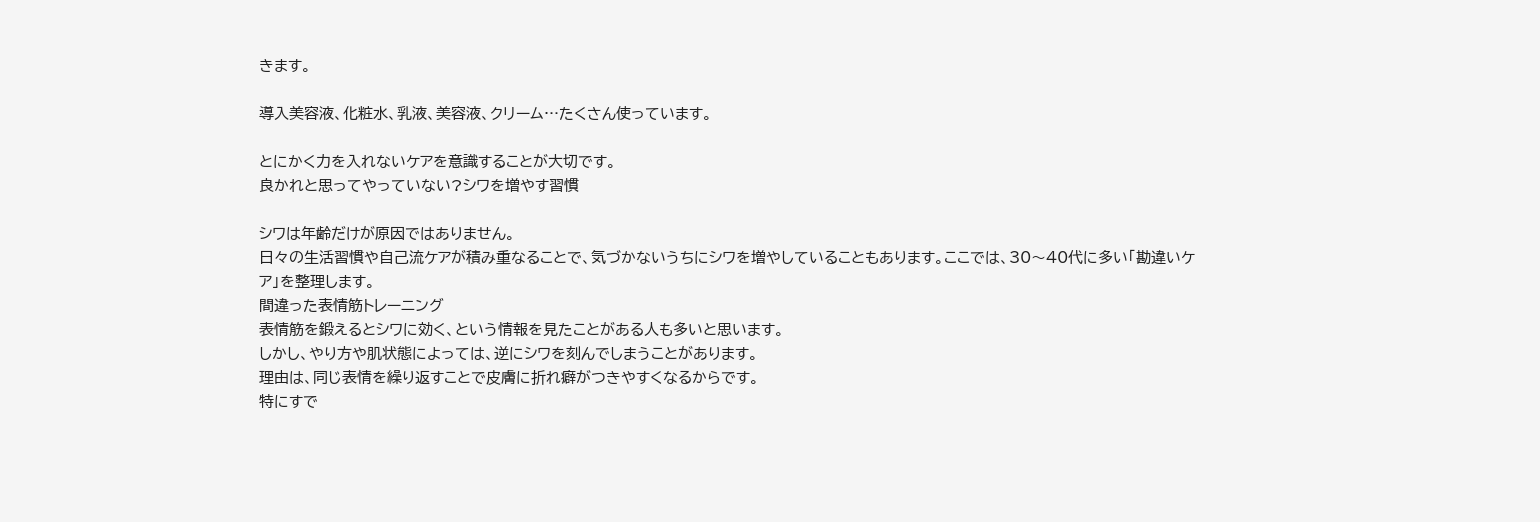きます。

導入美容液、化粧水、乳液、美容液、クリーム…たくさん使っています。

とにかく力を入れないケアを意識することが大切です。
良かれと思ってやっていない?シワを増やす習慣

シワは年齢だけが原因ではありません。
日々の生活習慣や自己流ケアが積み重なることで、気づかないうちにシワを増やしていることもあります。ここでは、30〜40代に多い「勘違いケア」を整理します。
間違った表情筋トレーニング
表情筋を鍛えるとシワに効く、という情報を見たことがある人も多いと思います。
しかし、やり方や肌状態によっては、逆にシワを刻んでしまうことがあります。
理由は、同じ表情を繰り返すことで皮膚に折れ癖がつきやすくなるからです。
特にすで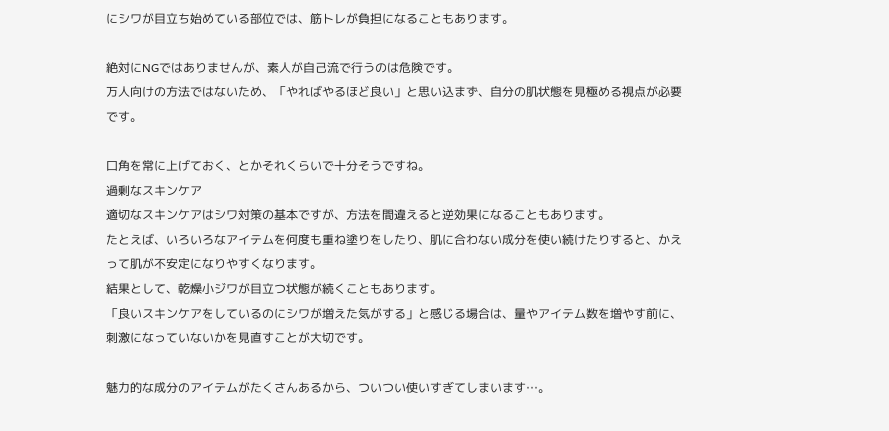にシワが目立ち始めている部位では、筋トレが負担になることもあります。

絶対にNGではありませんが、素人が自己流で行うのは危険です。
万人向けの方法ではないため、「やればやるほど良い」と思い込まず、自分の肌状態を見極める視点が必要です。

口角を常に上げておく、とかそれくらいで十分そうですね。
過剰なスキンケア
適切なスキンケアはシワ対策の基本ですが、方法を間違えると逆効果になることもあります。
たとえば、いろいろなアイテムを何度も重ね塗りをしたり、肌に合わない成分を使い続けたりすると、かえって肌が不安定になりやすくなります。
結果として、乾燥小ジワが目立つ状態が続くこともあります。
「良いスキンケアをしているのにシワが増えた気がする」と感じる場合は、量やアイテム数を増やす前に、刺激になっていないかを見直すことが大切です。

魅力的な成分のアイテムがたくさんあるから、ついつい使いすぎてしまいます…。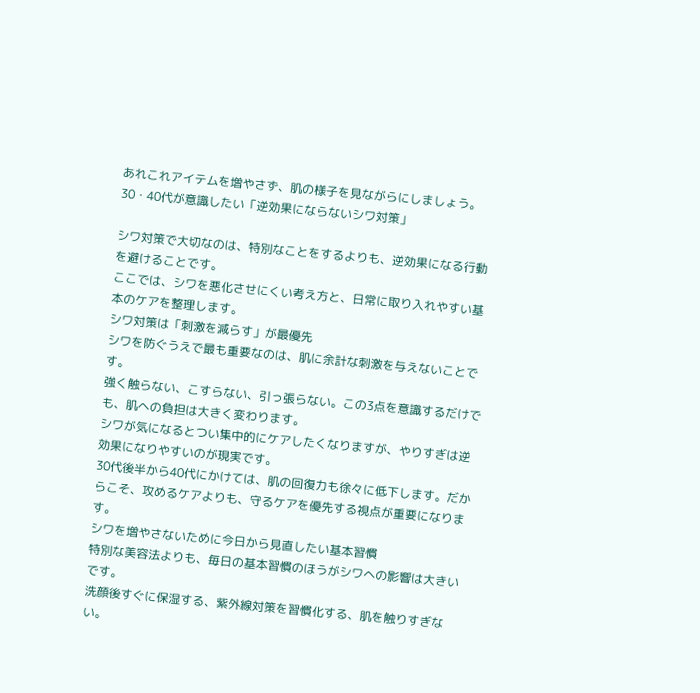あれこれアイテムを増やさず、肌の様子を見ながらにしましょう。
30・40代が意識したい「逆効果にならないシワ対策」

シワ対策で大切なのは、特別なことをするよりも、逆効果になる行動を避けることです。
ここでは、シワを悪化させにくい考え方と、日常に取り入れやすい基本のケアを整理します。
シワ対策は「刺激を減らす」が最優先
シワを防ぐうえで最も重要なのは、肌に余計な刺激を与えないことです。
強く触らない、こすらない、引っ張らない。この3点を意識するだけでも、肌への負担は大きく変わります。
シワが気になるとつい集中的にケアしたくなりますが、やりすぎは逆効果になりやすいのが現実です。
30代後半から40代にかけては、肌の回復力も徐々に低下します。だからこそ、攻めるケアよりも、守るケアを優先する視点が重要になります。
シワを増やさないために今日から見直したい基本習慣
特別な美容法よりも、毎日の基本習慣のほうがシワへの影響は大きいです。
洗顔後すぐに保湿する、紫外線対策を習慣化する、肌を触りすぎない。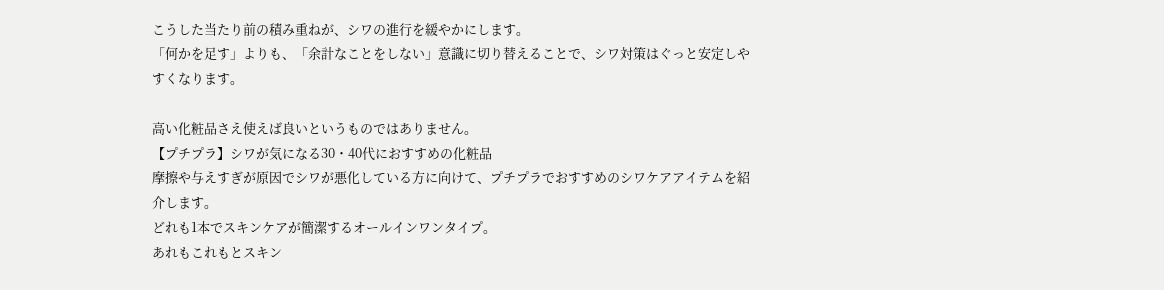こうした当たり前の積み重ねが、シワの進行を緩やかにします。
「何かを足す」よりも、「余計なことをしない」意識に切り替えることで、シワ対策はぐっと安定しやすくなります。

高い化粧品さえ使えば良いというものではありません。
【プチプラ】シワが気になる30・40代におすすめの化粧品
摩擦や与えすぎが原因でシワが悪化している方に向けて、プチプラでおすすめのシワケアアイテムを紹介します。
どれも1本でスキンケアが簡潔するオールインワンタイプ。
あれもこれもとスキン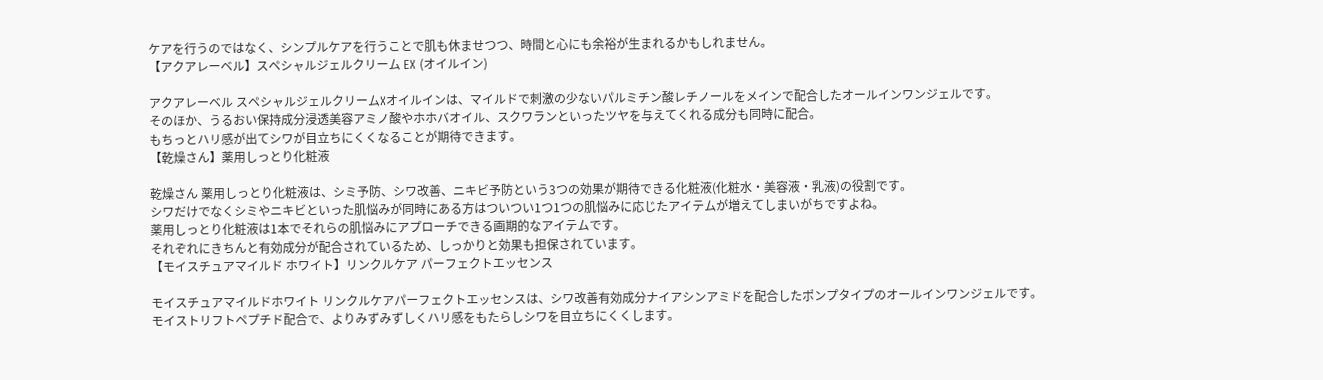ケアを行うのではなく、シンプルケアを行うことで肌も休ませつつ、時間と心にも余裕が生まれるかもしれません。
【アクアレーベル】スペシャルジェルクリーム EX (オイルイン)

アクアレーベル スペシャルジェルクリームXオイルインは、マイルドで刺激の少ないパルミチン酸レチノールをメインで配合したオールインワンジェルです。
そのほか、うるおい保持成分浸透美容アミノ酸やホホバオイル、スクワランといったツヤを与えてくれる成分も同時に配合。
もちっとハリ感が出てシワが目立ちにくくなることが期待できます。
【乾燥さん】薬用しっとり化粧液

乾燥さん 薬用しっとり化粧液は、シミ予防、シワ改善、ニキビ予防という3つの効果が期待できる化粧液(化粧水・美容液・乳液)の役割です。
シワだけでなくシミやニキビといった肌悩みが同時にある方はついつい1つ1つの肌悩みに応じたアイテムが増えてしまいがちですよね。
薬用しっとり化粧液は1本でそれらの肌悩みにアプローチできる画期的なアイテムです。
それぞれにきちんと有効成分が配合されているため、しっかりと効果も担保されています。
【モイスチュアマイルド ホワイト】リンクルケア パーフェクトエッセンス

モイスチュアマイルドホワイト リンクルケアパーフェクトエッセンスは、シワ改善有効成分ナイアシンアミドを配合したポンプタイプのオールインワンジェルです。
モイストリフトペプチド配合で、よりみずみずしくハリ感をもたらしシワを目立ちにくくします。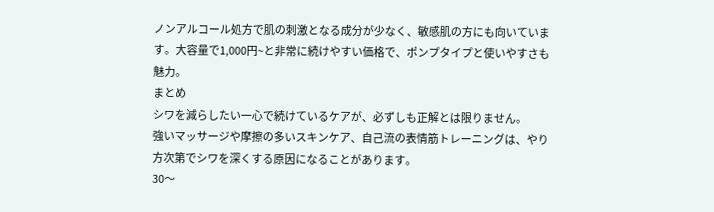ノンアルコール処方で肌の刺激となる成分が少なく、敏感肌の方にも向いています。大容量で1,000円~と非常に続けやすい価格で、ポンプタイプと使いやすさも魅力。
まとめ
シワを減らしたい一心で続けているケアが、必ずしも正解とは限りません。
強いマッサージや摩擦の多いスキンケア、自己流の表情筋トレーニングは、やり方次第でシワを深くする原因になることがあります。
30〜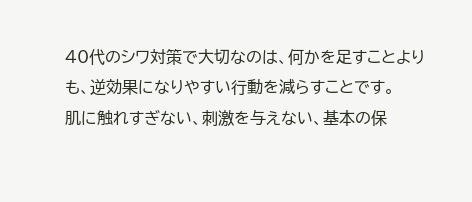40代のシワ対策で大切なのは、何かを足すことよりも、逆効果になりやすい行動を減らすことです。
肌に触れすぎない、刺激を与えない、基本の保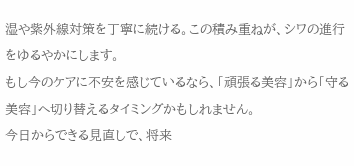湿や紫外線対策を丁寧に続ける。この積み重ねが、シワの進行をゆるやかにします。
もし今のケアに不安を感じているなら、「頑張る美容」から「守る美容」へ切り替えるタイミングかもしれません。
今日からできる見直しで、将来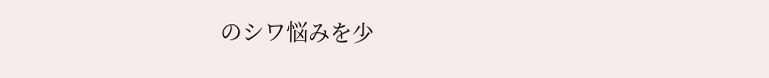のシワ悩みを少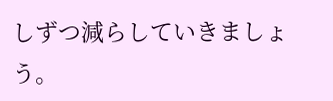しずつ減らしていきましょう。